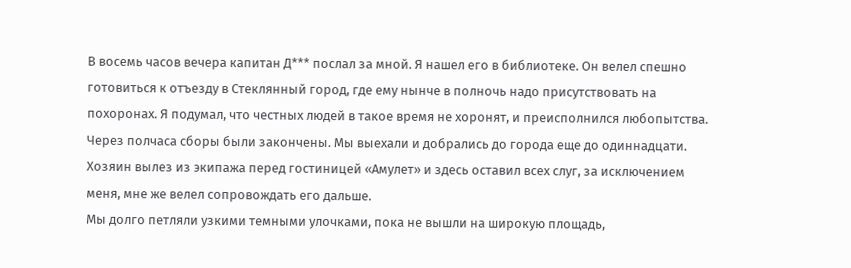В восемь часов вечера капитан Д*** послал за мной. Я нашел его в библиотеке. Он велел спешно готовиться к отъезду в Стеклянный город, где ему нынче в полночь надо присутствовать на похоронах. Я подумал, что честных людей в такое время не хоронят, и преисполнился любопытства. Через полчаса сборы были закончены. Мы выехали и добрались до города еще до одиннадцати. Хозяин вылез из экипажа перед гостиницей «Амулет» и здесь оставил всех слуг, за исключением меня, мне же велел сопровождать его дальше.
Мы долго петляли узкими темными улочками, пока не вышли на широкую площадь,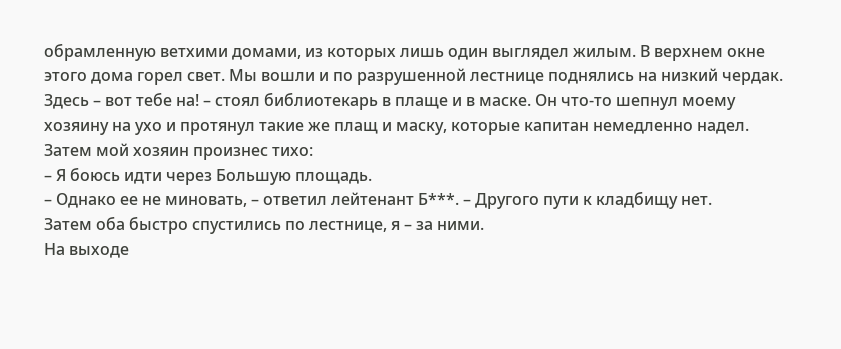обрамленную ветхими домами, из которых лишь один выглядел жилым. В верхнем окне этого дома горел свет. Мы вошли и по разрушенной лестнице поднялись на низкий чердак. Здесь – вот тебе на! – стоял библиотекарь в плаще и в маске. Он что-то шепнул моему хозяину на ухо и протянул такие же плащ и маску, которые капитан немедленно надел.
Затем мой хозяин произнес тихо:
– Я боюсь идти через Большую площадь.
– Однако ее не миновать, – ответил лейтенант Б***. – Другого пути к кладбищу нет.
Затем оба быстро спустились по лестнице, я – за ними.
На выходе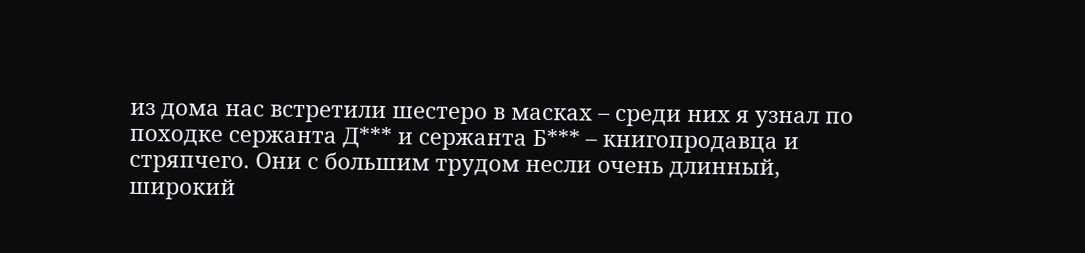из дома нас встретили шестеро в масках – среди них я узнал по походке сержанта Д*** и сержанта Б*** – книгопродавца и стряпчего. Они с большим трудом несли очень длинный, широкий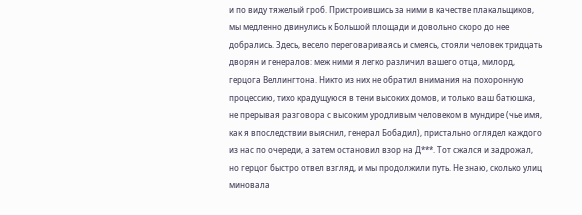и по виду тяжелый гроб. Пристроившись за ними в качестве плакальщиков, мы медленно двинулись к Большой площади и довольно скоро до нее добрались. Здесь, весело переговариваясь и смеясь, стояли человек тридцать дворян и генералов: меж ними я легко различил вашего отца, милорд, герцога Веллингтона. Никто из них не обратил внимания на похоронную процессию, тихо крадущуюся в тени высоких домов, и только ваш батюшка, не прерывая разговора с высоким уродливым человеком в мундире (чье имя, как я впоследствии выяснил, генерал Бобадил), пристально оглядел каждого из нас по очереди, а затем остановил взор на Д***. Тот сжался и задрожал, но герцог быстро отвел взгляд, и мы продолжили путь. Не знаю, сколько улиц миновала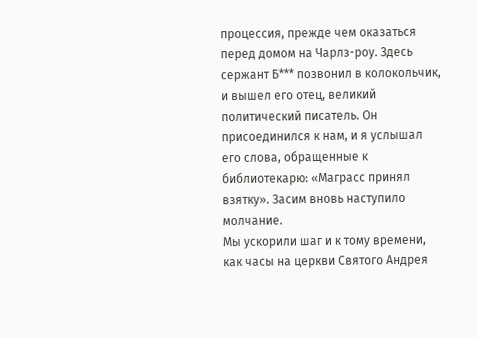процессия, прежде чем оказаться перед домом на Чарлз-роу. Здесь сержант Б*** позвонил в колокольчик, и вышел его отец, великий политический писатель. Он присоединился к нам, и я услышал его слова, обращенные к библиотекарю: «Маграсс принял взятку». Засим вновь наступило молчание.
Мы ускорили шаг и к тому времени, как часы на церкви Святого Андрея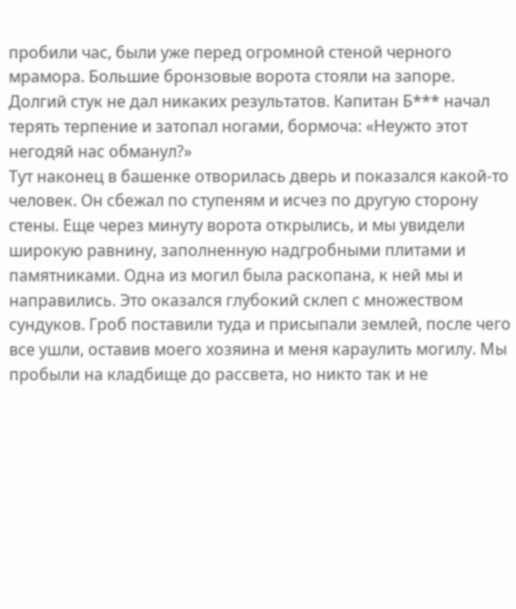пробили час, были уже перед огромной стеной черного мрамора. Большие бронзовые ворота стояли на запоре. Долгий стук не дал никаких результатов. Капитан Б*** начал терять терпение и затопал ногами, бормоча: «Неужто этот негодяй нас обманул?»
Тут наконец в башенке отворилась дверь и показался какой-то человек. Он сбежал по ступеням и исчез по другую сторону стены. Еще через минуту ворота открылись, и мы увидели широкую равнину, заполненную надгробными плитами и памятниками. Одна из могил была раскопана, к ней мы и направились. Это оказался глубокий склеп с множеством сундуков. Гроб поставили туда и присыпали землей, после чего все ушли, оставив моего хозяина и меня караулить могилу. Мы пробыли на кладбище до рассвета, но никто так и не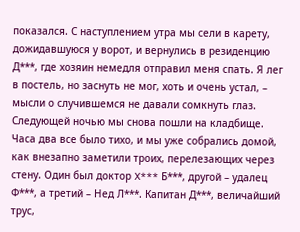показался. С наступлением утра мы сели в карету, дожидавшуюся у ворот, и вернулись в резиденцию Д***, где хозяин немедля отправил меня спать. Я лег в постель, но заснуть не мог, хоть и очень устал, – мысли о случившемся не давали сомкнуть глаз.
Следующей ночью мы снова пошли на кладбище. Часа два все было тихо, и мы уже собрались домой, как внезапно заметили троих, перелезающих через стену. Один был доктор X*** Б***, другой – удалец Ф***, а третий – Нед Л***. Капитан Д***, величайший трус,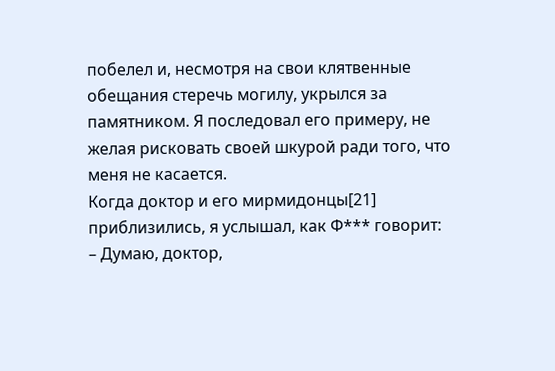побелел и, несмотря на свои клятвенные обещания стеречь могилу, укрылся за памятником. Я последовал его примеру, не желая рисковать своей шкурой ради того, что меня не касается.
Когда доктор и его мирмидонцы[21] приблизились, я услышал, как Ф*** говорит:
– Думаю, доктор,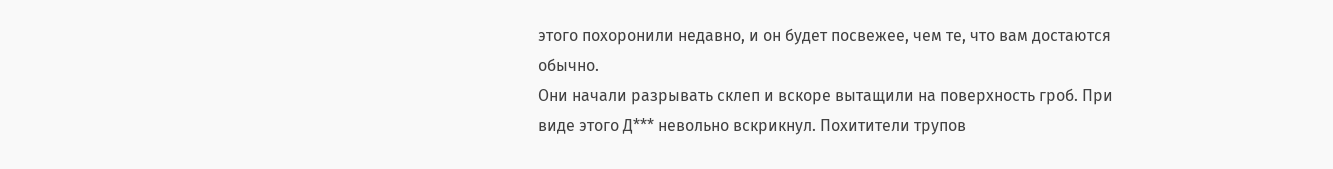этого похоронили недавно, и он будет посвежее, чем те, что вам достаются обычно.
Они начали разрывать склеп и вскоре вытащили на поверхность гроб. При виде этого Д*** невольно вскрикнул. Похитители трупов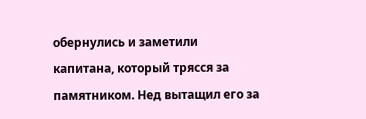обернулись и заметили капитана, который трясся за памятником. Нед вытащил его за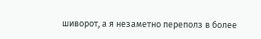шиворот, а я незаметно переполз в более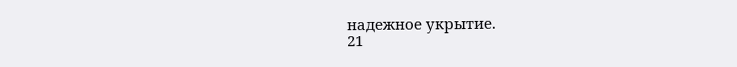надежное укрытие.
21